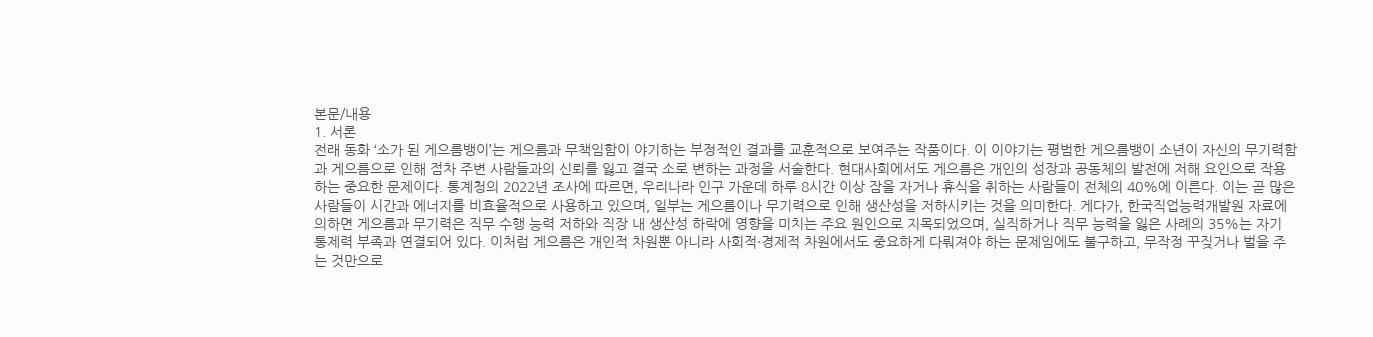본문/내용
1. 서론
전래 동화 ‘소가 된 게으름뱅이’는 게으름과 무책임함이 야기하는 부정적인 결과를 교훈적으로 보여주는 작품이다. 이 이야기는 평범한 게으름뱅이 소년이 자신의 무기력함과 게으름으로 인해 점차 주변 사람들과의 신뢰를 잃고 결국 소로 변하는 과정을 서술한다. 현대사회에서도 게으름은 개인의 성장과 공동체의 발전에 저해 요인으로 작용하는 중요한 문제이다. 통계청의 2022년 조사에 따르면, 우리나라 인구 가운데 하루 8시간 이상 잠을 자거나 휴식을 취하는 사람들이 전체의 40%에 이른다. 이는 곧 많은 사람들이 시간과 에너지를 비효율적으로 사용하고 있으며, 일부는 게으름이나 무기력으로 인해 생산성을 저하시키는 것을 의미한다. 게다가, 한국직업능력개발원 자료에 의하면 게으름과 무기력은 직무 수행 능력 저하와 직장 내 생산성 하락에 영향을 미치는 주요 원인으로 지목되었으며, 실직하거나 직무 능력을 잃은 사례의 35%는 자기 통제력 부족과 연결되어 있다. 이처럼 게으름은 개인적 차원뿐 아니라 사회적·경제적 차원에서도 중요하게 다뤄져야 하는 문제임에도 불구하고, 무작정 꾸짖거나 벌을 주는 것만으로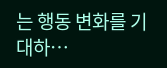는 행동 변화를 기대하…